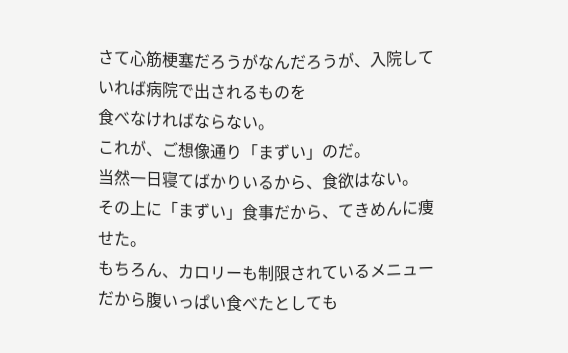さて心筋梗塞だろうがなんだろうが、入院していれば病院で出されるものを
食べなければならない。
これが、ご想像通り「まずい」のだ。
当然一日寝てばかりいるから、食欲はない。
その上に「まずい」食事だから、てきめんに痩せた。
もちろん、カロリーも制限されているメニューだから腹いっぱい食べたとしても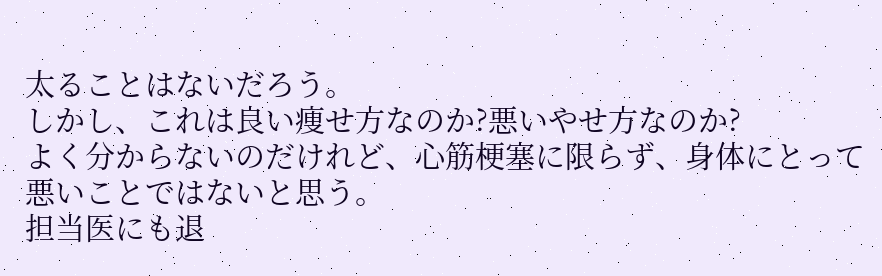太ることはないだろう。
しかし、これは良い痩せ方なのか?悪いやせ方なのか?
よく分からないのだけれど、心筋梗塞に限らず、身体にとって悪いことではないと思う。
担当医にも退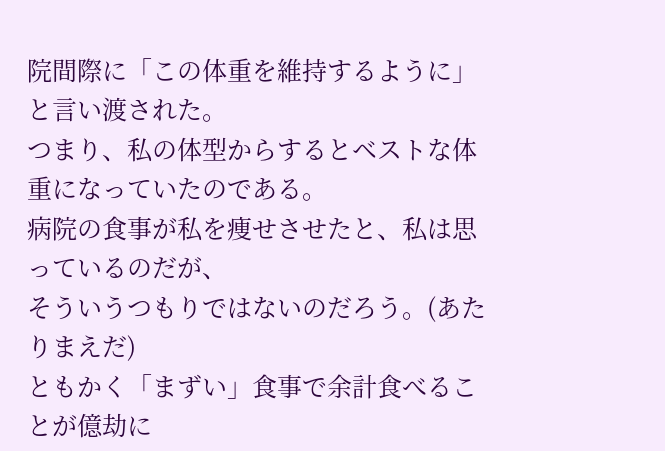院間際に「この体重を維持するように」と言い渡された。
つまり、私の体型からするとベストな体重になっていたのである。
病院の食事が私を痩せさせたと、私は思っているのだが、
そういうつもりではないのだろう。(あたりまえだ)
ともかく「まずい」食事で余計食べることが億劫に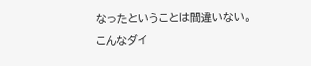なったということは間違いない。
こんなダイ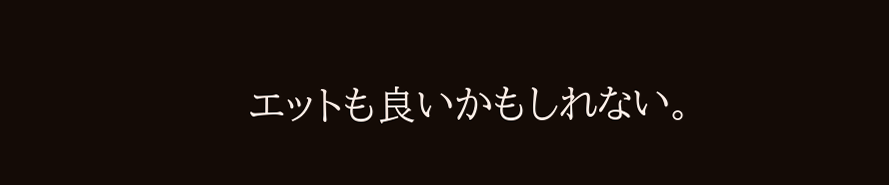エットも良いかもしれない。